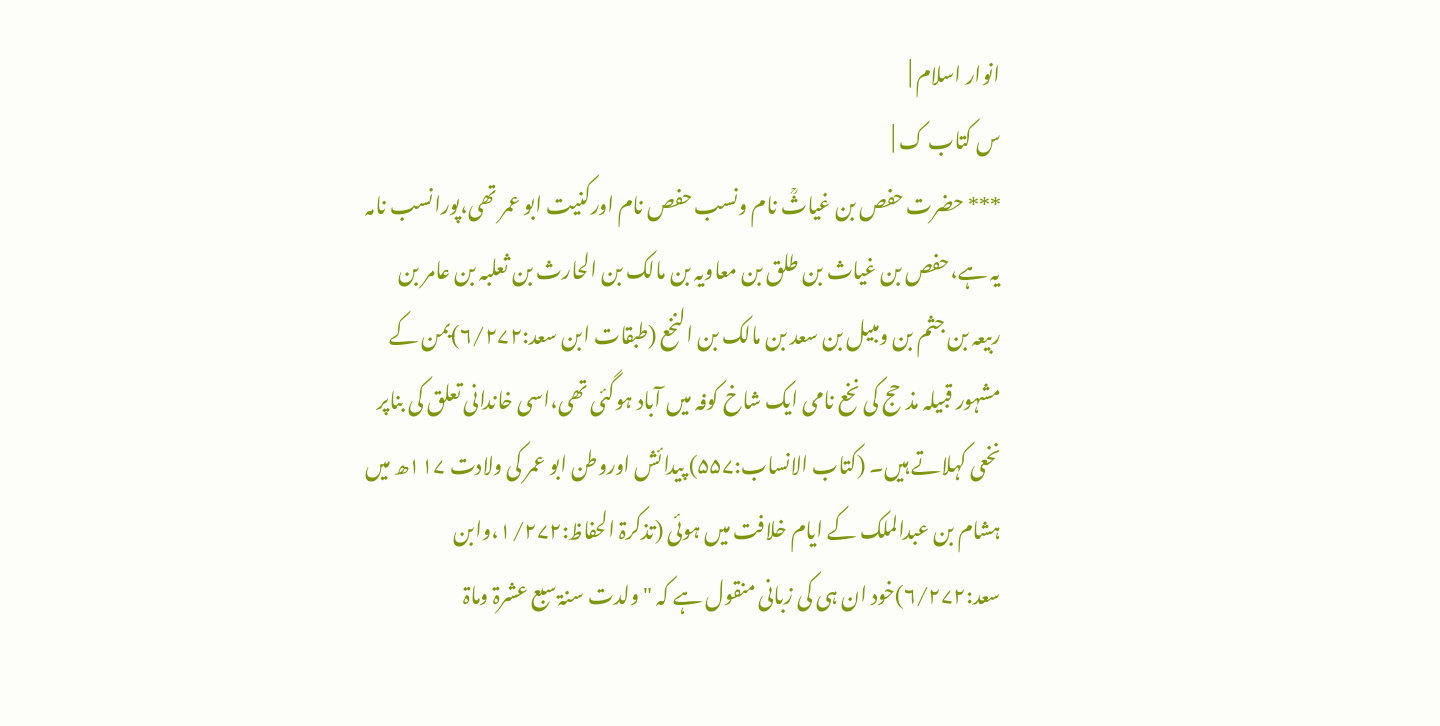انوار اسلام |
س کتاب ک |
*** حضرت حفص بن غیاثؒ نام ونسب حفص نام اورکنیت ابو عمر تھی،پورانسب نامہ یہ ہے،حفص بن غیاث بن طلق بن معاویہ بن مالک بن الحارث بن ثعلبہ بن عامر بن ربیعہ بن جثم بن ومبیل بن سعد بن مالک بن النخع (طبقات ابن سعد:۶/۲۷۲)یمن کے مشہور قبیلہ مذحج کی نخع نامی ایک شاخ کوفہ میں آباد ہوگئی تھی،اسی خاندانی تعلق کی بناپر نخعی کہلاتے ہیں۔ (کتاب الانساب:۵۵۷) پیدائش اوروطن ابو عمر کی ولادت ۱۱۷ھ میں ہشام بن عبدالملک کے ایام خلافت میں ہوئی (تذکرۃ الحفاظ:۱/۲۷۲،وابن سعد:۶/۲۷۲)خود ان ہی کی زبانی منقول ہے کہ "ولدت سنۃ سبع عشرۃ وماۃ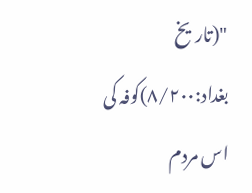"(تاریخ بغداد:۸/۲۰۰)کوفہ کی اس مردم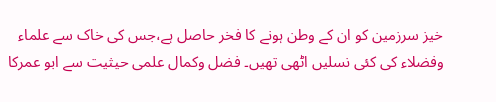خیز سرزمین کو ان کے وطن ہونے کا فخر حاصل ہے،جس کی خاک سے علماء وفضلاء کی کئی نسلیں اٹھی تھیں۔ فضل وکمال علمی حیثیت سے ابو عمرکا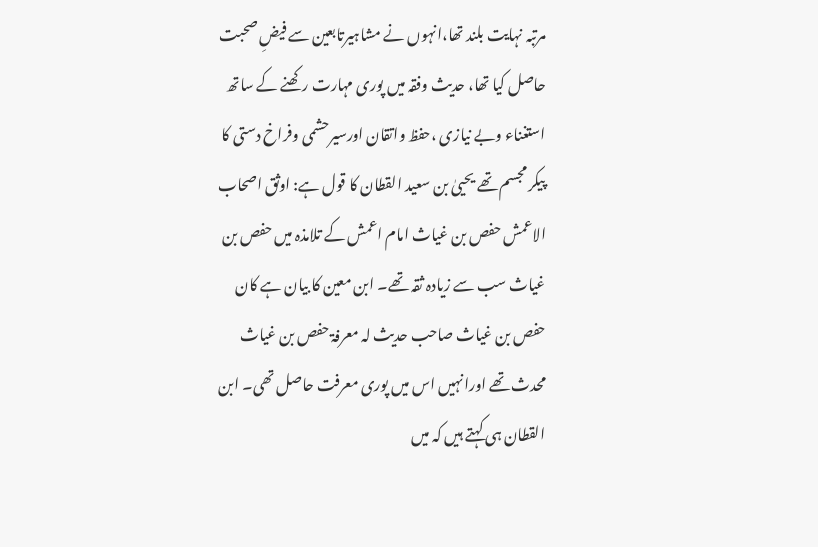مرتبہ نہایت بلند تھا،انہوں نے مشاہیرتابعین سے فیضِ صحبت حاصل کیا تھا، حدیث وفقہ میں پوری مہارت رکھنے کے ساتھ استغناء وبے نیازی ،حفظ واتقان اورسیرحشمی وفراخ دستی کا پیکر مجسم تھے یحییٰ بن سعید القطان کا قول ہے: اوثق اصحاب الاعمش حفص بن غیاث امام اعمش کے تلامذہ میں حفص بن غیاث سب سے زیادہ ثقہ تھے۔ ابن معین کا بیان ہے کان حفص بن غیاث صاحب حدیث لہ معرفۃ حفص بن غیاث محدث تھے اورانہیں اس میں پوری معرفت حاصل تھی۔ ابن القطان ہی کہتے ہیں کہ میں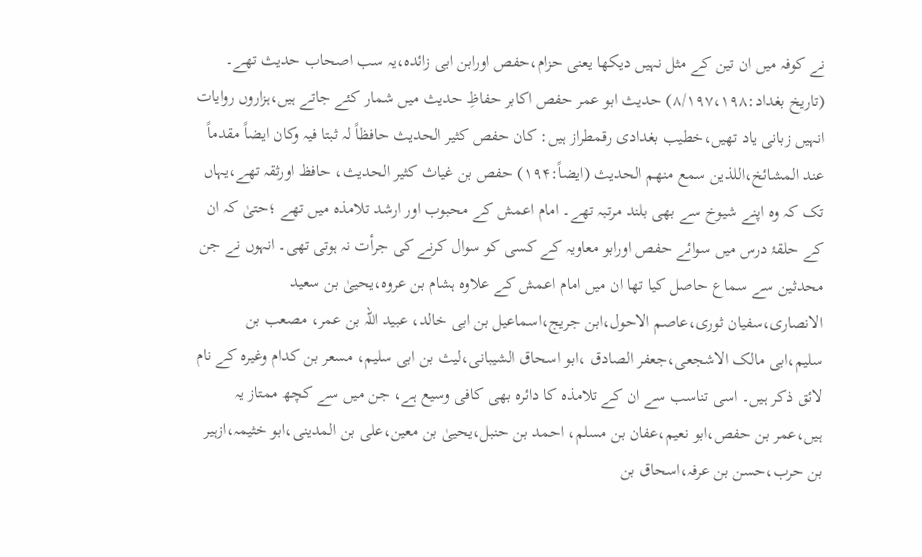نے کوفہ میں ان تین کے مثل نہیں دیکھا یعنی حزام،حفص اورابن ابی زائدہ،یہ سب اصحاب حدیث تھے۔ (تاریخ بغداد:۸/۱۹۷،۱۹۸) حدیث ابو عمر حفص اکابر حفاظِ حدیث میں شمار کئے جاتے ہیں،ہزاروں روایات انہیں زبانی یاد تھیں،خطیب بغدادی رقمطراز ہیں: کان حفص کثیر الحدیث حافظاً لہ ثبتا فیہ وکان ایضاً مقدماً عند المشائخ،اللذین سمع منھم الحدیث (ایضاً:۱۹۴) حفص بن غیاث کثیر الحدیث، حافظ اورثقہ تھے،یہاں تک کہ وہ اپنے شیوخ سے بھی بلند مرتبہ تھے۔ امام اعمش کے محبوب اور ارشد تلامذہ میں تھے ؛حتیٰ کہ ان کے حلقۂ درس میں سوائے حفص اورابو معاویہ کے کسی کو سوال کرنے کی جرأت نہ ہوتی تھی۔ انہوں نے جن محدثین سے سماع حاصل کیا تھا ان میں امام اعمش کے علاوہ ہشام بن عروہ،یحییٰ بن سعید الانصاری،سفیان ثوری،عاصم الاحول،ابن جریج،اسماعیل بن ابی خالد، عبید اللہ بن عمر، مصعب بن سلیم،ابی مالک الاشجعی،جعفر الصادق ،ابو اسحاق الشیبانی،لیث بن ابی سلیم، مسعر بن کدام وغیرہ کے نام لائق ذکر ہیں۔ اسی تناسب سے ان کے تلامذہ کا دائرہ بھی کافی وسیع ہے، جن میں سے کچھ ممتاز یہ ہیں،عمر بن حفص،ابو نعیم،عفان بن مسلم، احمد بن حنبل،یحییٰ بن معین،علی بن المدینی،ابو خثیمہ،ازہیر بن حرب،حسن بن عرفہ،اسحاق بن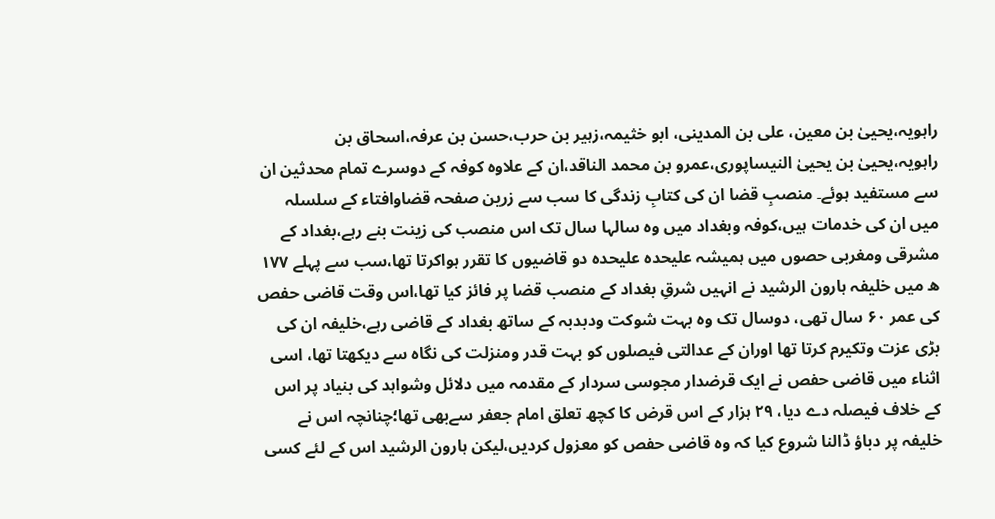راہویہ،یحییٰ بن معین، علی بن المدینی، ابو خثیمہ،زہیر بن حرب،حسن بن عرفہ،اسحاق بن راہویہ،یحییٰ بن یحییٰ النیساپوری،عمرو بن محمد الناقد،ان کے علاوہ کوفہ کے دوسرے تمام محدثین ان سے مستفید ہوئے۔ منصبِ قضا ان کی کتابِ زندگی کا سب سے زرین صفحہ قضاوافتاء کے سلسلہ میں ان کی خدمات ہیں،کوفہ وبغداد میں وہ سالہا سال تک اس منصب کی زینت بنے رہے،بغداد کے مشرقی ومغربی حصوں میں ہمیشہ علیحدہ علیحدہ دو قاضیوں کا تقرر ہواکرتا تھا،سب سے پہلے ۱۷۷ ھ میں خلیفہ ہارون الرشید نے انہیں شرقِ بغداد کے منصب قضا پر فائز کیا تھا،اس وقت قاضی حفص کی عمر ۶۰ سال تھی، دوسال تک وہ بہت شوکت ودبدبہ کے ساتھ بغداد کے قاضی رہے،خلیفہ ان کی بڑی عزت وتکیرم کرتا تھا اوران کے عدالتی فیصلوں کو بہت قدر ومنزلت کی نگاہ سے دیکھتا تھا، اسی اثناء میں قاضی حفص نے ایک قرضدار مجوسی سردار کے مقدمہ میں دلائل وشواہد کی بنیاد پر اس کے خلاف فیصلہ دے دیا، ۲۹ ہزار کے اس قرض کا کچھ تعلق امام جعفر سےبھی تھا؛چنانچہ اس نے خلیفہ پر دباؤ ڈالنا شروع کیا کہ وہ قاضی حفص کو معزول کردیں،لیکن ہارون الرشید اس کے لئے کسی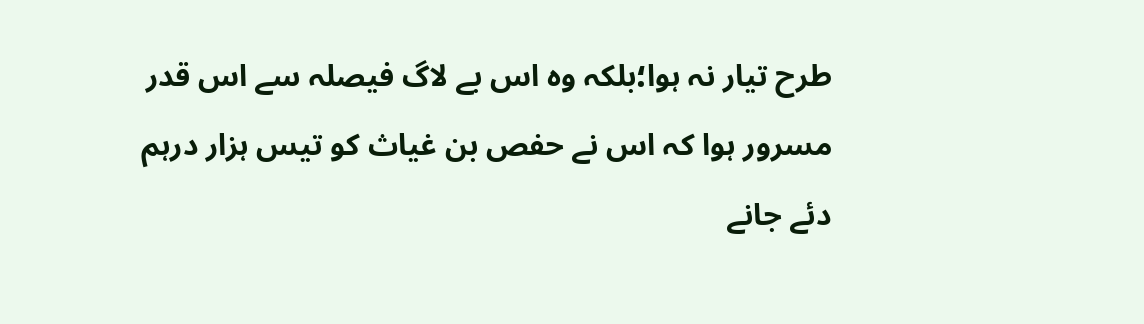طرح تیار نہ ہوا؛بلکہ وہ اس بے لاگ فیصلہ سے اس قدر مسرور ہوا کہ اس نے حفص بن غیاث کو تیس ہزار درہم دئے جانے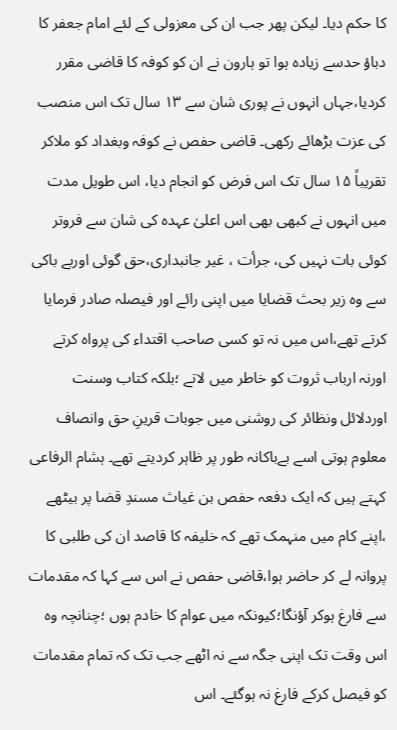کا حکم دیا۔ لیکن پھر جب ان کی معزولی کے لئے امام جعفر کا دباؤ حدسے زیادہ ہوا تو ہارون نے ان کو کوفہ کا قاضی مقرر کردیا،جہاں انہوں نے پوری شان سے ۱۳ سال تک اس منصب کی عزت بڑھائے رکھی۔ قاضی حفص نے کوفہ وبغداد کو ملاکر تقریباً ۱۵ سال تک اس فرض کو انجام دیا، اس طویل مدت میں انہوں نے کبھی بھی اس اعلیٰ عہدہ کی شان سے فروتر کوئی بات نہیں کی، جرأت ، غیر جانبداری،حق گوئی اوربے باکی سے وہ زیر بحث قضایا میں اپنی رائے اور فیصلہ صادر فرمایا کرتے تھے،اس میں نہ تو کسی صاحب اقتداء کی پرواہ کرتے اورنہ ارباب ثروت کو خاطر میں لاتے ؛بلکہ کتاب وسنت اوردلائل ونظائر کی روشنی میں جوبات قرینِ حق وانصاف معلوم ہوتی اسے بےباکانہ طور پر ظاہر کردیتے تھے۔ ہشام الرفاعی کہتے ہیں کہ ایک دفعہ حفص بن غیاث مسندِ قضا پر بیٹھے ،اپنے کام میں منہمک تھے کہ خلیفہ کا قاصد ان کی طلبی کا پروانہ لے کر حاضر ہوا،قاضی حفص نے اس سے کہا کہ مقدمات سے فارغ ہوکر آؤنگا؛کیونکہ میں عوام کا خادم ہوں ؛چنانچہ وہ اس وقت تک اپنی جگہ سے نہ اٹھے جب تک کہ تمام مقدمات کو فیصل کرکے فارغ نہ ہوگئے۔ اس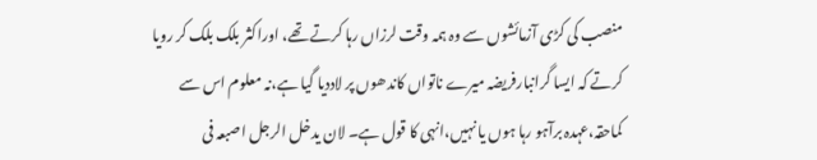منصب کی کڑی آزمائشوں سے وہ ہمہ وقت لرزاں رہا کرتے تھے، اوراکثر بلک بلک کر رویا کرتے کہ ایسا گرانبارفریضہ میرے ناتواں کاندھوں پر لاددیا گیا ہے،نہ معلوم اس سے کماحقہ،عہدہ برآہو رہا ہوں یا نہیں،انہی کا قول ہے۔ لان یدخل الرجل اصبعہ فی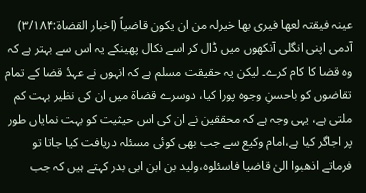عینہ فیقتہ لعھا فیری بھا خیرلہ من ان یکون قاضیاً (اخبار القضاۃ:۳/۱۸۴) آدمی اپنی انگلی آنکھوں میں ڈال کر اسے نکال پھینکے یہ اس سے بہتر ہے کہ وہ قضا کا کام کرے۔ لیکن یہ حقیقت مسلم ہے کہ انہوں نے عہدٔ قضا کے تمام تقاضوں کو باحسنِ وجوہ پورا کیا، دوسرے قضاۃ میں ان کی نظیر بہت کم ملتی ہے، یہی وجہ ہے کہ محققین نے ان کی اس حیثیت کو بہت نمایاں طور پر اجاگر کیا ہے،امام وکیع سے جب بھی کوئی مسئلہ دریافت کیا جاتا تو فرماتے اذھبوا الیٰ قاضیا فاسئلوہ،ولید بن ابن ابی بدر کہتے ہیں کہ جب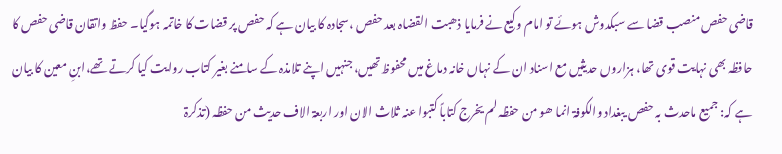قاضی حفص منصب قضا سے سبکدوش ہوئے تو امام وکیع نے فرمایا ذھبت القضاہ بعد حفص ،سجادہ کا بیان ہے کہ حفص پر قضات کا خاتمہ ہوگیا۔ حفظ واتقان قاضی حفص کا حافظہ بھی نہایت قوی تھا، ہزاروں حدیثیں مع اسناد ان کے نہاں خانہ دماغ میں محفوظ تھیں، جنہیں اپنے تلامذہ کے سامنے بغیر کتاب روایت کیا کرتے تھے،ابنِ معین کا بیان ہے کہ: جمیع ماحدث بہ حفص یبغداد والکوفۃ انما ھو من حفظہ لم یخرج کتاباً کتبوا عنہ ثلاث الان اور اربعۃ الاف حدیث من حفظہ (تذکرۃ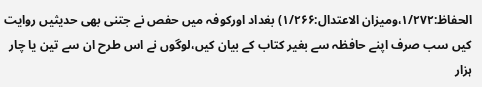الحفاظ:۱/۲۷۲،ومیزان الاعتدال:۱/۲۶۶) بغداد اورکوفہ میں حفص نے جتنی بھی حدیثیں روایت کیں سب صرف اپنے حافظہ سے بغیر کتاب کے بیان کیں،لوگوں نے اس طرح ان سے تین یا چار ہزار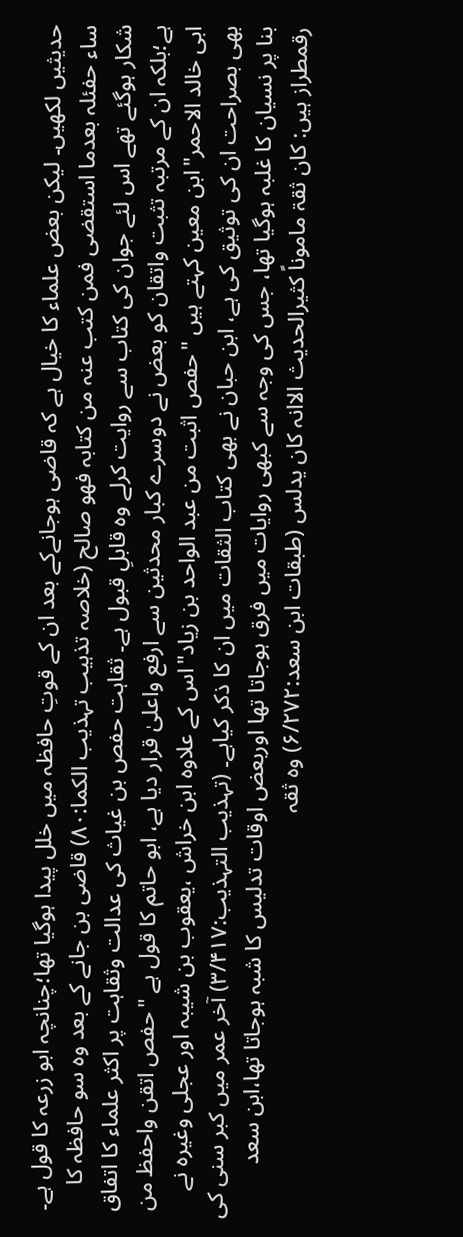حدیثیں لکھیں۔ لیکن بعض علماء کا خیال ہے کہ قاضی ہوجانےکے بعد ان کے قوتِ حافظہ میں خلل پیدا ہوگیا تھا؛چنانچہ ابو زرعہ کا قول ہے۔ ساء حفئلہ بعدما استقضی فمن کتب عنہ من کتابہ فھو صالح (خلاصہ تذہیب تہذیب الکما:۸۰) قاضی بن جانے کے بعد وہ سو حافظہ کا شکار ہوگئے تھے اس لئے جوان کی کتاب سے روایت کرلے وہ قابلِ قبول ہے۔ ثقاہت حفص بن غیاث کی عدالت وثقاہت پر اکثر علماء کا اتفاق ہے؛بلکہ ان کے مرتبہ تثبت واتقان کو بعض نے دوسرے کبار محدثین سے ارفع واعلیٰ قرار دیا ہے، ابو حاتم کا قول ہے "حفص اتقن واحفظ من ابی خالد الاحمر"ابن معین کہتے ہیں "حفص اثبت من عبد الواحد بن زیاد"اس کے علاوہ ابن خراش ،یعقوب بن شیبہ اور عجلی وغیرہ نے بھی بصراحت ان کی توثیق کی ہے، ابن حبان نے بھی کتاب الثقات میں ان کا ذکر کیاہے۔ (تہذیب التہذیب:۳/۴۱۷) آخر عمر میں کبر سنی کی بنا پر نسیان کا غلبہ ہوگیا تھا، جس کی وجہ سے کبھی روایات میں فرق ہوجاتا تھا اوربعض اوقات تدلیس کا شبہ ہوجاتا تھا،ابن سعد رقمطراز ہیں: کان ثقۃ ماموناً کثیرالحدیث الاانہ کان یدلس (طبقات ابن سعد:۶/۲۷۲) وہ ثقہ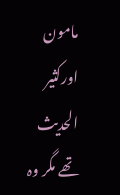مامون اورکثیر الحدیث تھے مگر وہ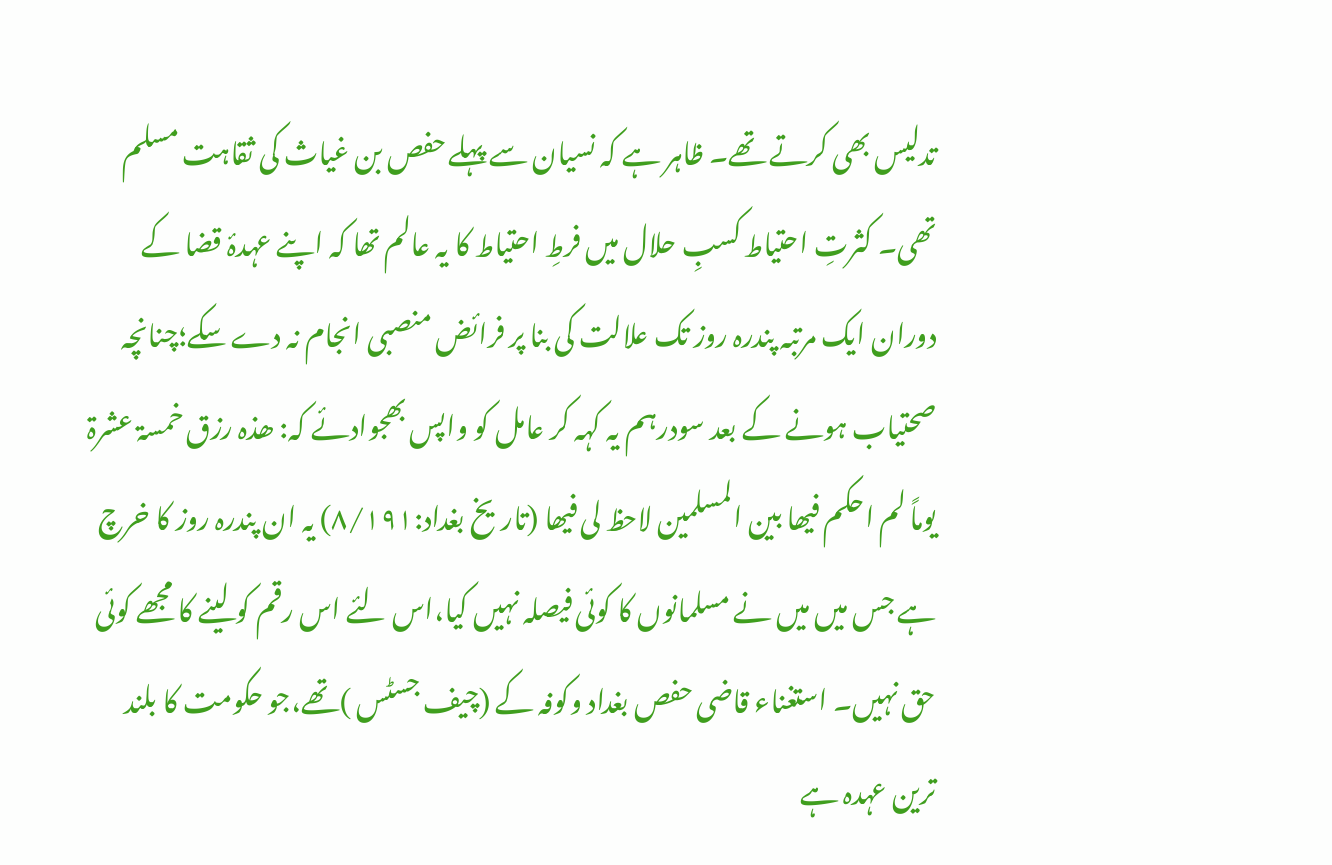تدلیس بھی کرتے تھے۔ ظاہر ہے کہ نسیان سے پہلے حفص بن غیاث کی ثقاہت مسلم تھی۔ کثرتِ احتیاط کسبِ حلال میں فرطِ احتیاط کا یہ عالم تھا کہ اپنے عہدۂ قضا کے دوران ایک مرتبہ پندرہ روز تک علالت کی بنا پر فرائض منصبی انجام نہ دے سکے؛چنانچہ صحتیاب ہونے کے بعد سودرہم یہ کہہ کر عامل کو واپس بھجوادئے کہ: ھذہ رزق خمسۃ عشرۃ یوماً لم احکم فیھا بین المسلمین لاحظ لی فیھا (تاریخ بغداد:۸/۱۹۱) یہ ان پندرہ روز کا خرچ ہے جس میں میں نے مسلمانوں کا کوئی فیصلہ نہیں کیا،اس لئے اس رقم کو لینے کا مجھے کوئی حق نہیں۔ استغناء قاضی حفص بغداد وکوفہ کے (چیف جسٹس )تھے،جو حکومت کا بلند ترین عہدہ ہے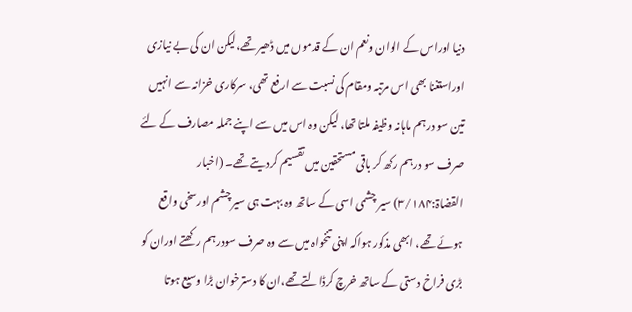دنیا اوراس کے الوان ونعم ان کے قدموں میں ڈھیر تھے،لیکن ان کی بے نیازی اوراستغنا بھی اس مرتبہ ومقام کی نسبت سے ارفع تھی، سرکاری خزانہ سے انہیں تین سو درہم ماہانہ وظیفہ ملتا تھا، لیکن وہ اس میں سے اپنے جملہ مصارف کے لئے صرف سو درہم رکھ کر باقی مستحقین میں تقسیم کردیتے تھے۔ (اخبار القضاۃ:۳/۱۸۴) سیر چشمی اسی کے ساتھ وہ بہت ہی سیر چشم اورسخی واقع ہوئے تھے، ابھی مذکور ہواکہ اپنی تنخواہ میں سے وہ صرف سودرہم رکھتے اوران کو بڑی فراخ دستی کے ساتھ خرچ کرڈالتےتھے،ان کا دسترخوان بڑا وسیع ہوتا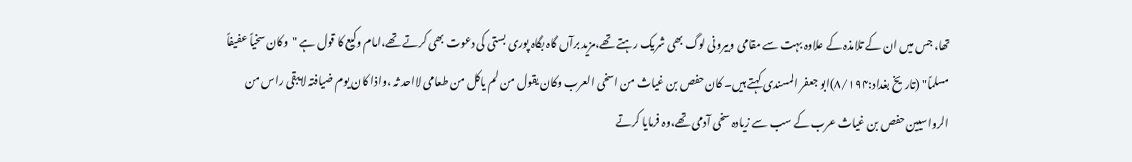تھا، جس میں ان کے تلامذہ کے علاوہ بہت سے مقامی وبیرونی لوگ بھی شریک رہتے تھے،مزید برآں گاہ بگاہ پوری بستی کی دعوت بھی کرتے تھے،امام وکیع کا قول ہے "وکان سخیاً عفیفاً مسلماً" (تاریخ بغداد:۸/۱۹۴)ابو جعفر المسندی کہتے ہیں۔ کان حفص بن غیاث من اسخی العرب وکان یقول من لم یاکل من طعامی لااحد ثہ ،واذا کان یوم ضیافتہ لایبقی راس من الرواسیین حفص بن غیاث عرب کے سب سے زیادہ سخی آدمی تھے،وہ فرمایا کرتے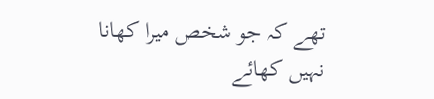تھے کہ جو شخص میرا کھانا نہیں کھائے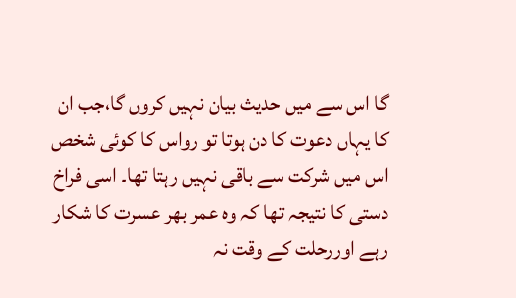گا اس سے میں حدیث بیان نہیں کروں گا،جب ان کا یہاں دعوت کا دن ہوتا تو رواس کا کوئی شخص اس میں شرکت سے باقی نہیں رہتا تھا۔ اسی فراخ دستی کا نتیجہ تھا کہ وہ عمر بھر عسرت کا شکار رہے اوررحلت کے وقت نہ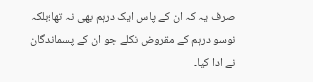صرف یہ کہ ان کے پاس ایک درہم بھی نہ تھا؛بلکہ نوسو درہم کے مقروض نکلے جو ان کے پسماندگان نے ادا کیا۔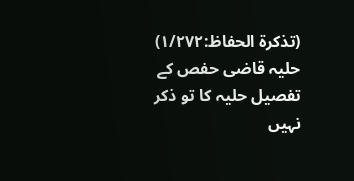(تذکرۃ الحفاظ:۱/۲۷۲) حلیہ قاضی حفص کے تفصیل حلیہ کا تو ذکر نہیں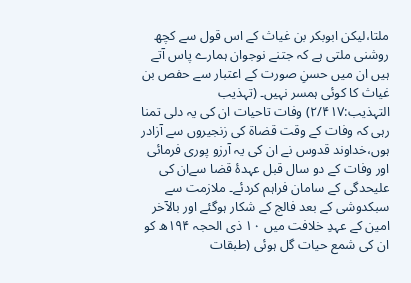ملتا،لیکن ابوبکر بن غیاث کے اس قول سے کچھ روشنی ملتی ہے کہ جتنے نوجوان ہمارے پاس آتے ہیں ان میں حسنِ صورت کے اعتبار سے حفص بن غیاث کا کوئی ہمسر نہیں۔ (تہذیب التہذیب:۲/۴۱۷) وفات تاحیات ان کی یہ دلی تمنا رہی کہ وفات کے وقت قضاۃ کی زنجیروں سے آزادر ہوں،خداوند قدوس نے ان کی یہ آرزو پوری فرمائی اور وفات کے دو سال قبل عہدۂ قضا سےان کی علیحدگی کے سامان فراہم کردئے۔ ملازمت سے سبکدوشی کے بعد فالج کے شکار ہوگئے اور بالآخر امین کے عہدِ خلافت میں ۱۰ ذی الحجہ ۱۹۴ھ کو ان کی شمع حیات گل ہوئی (طبقات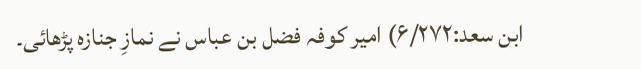ابن سعد:۶/۲۷۲) امیر کوفہ فضل بن عباس نے نمازِ جنازہ پڑھائی۔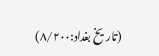(تاریخ بغداد:۸/۲۰۰)